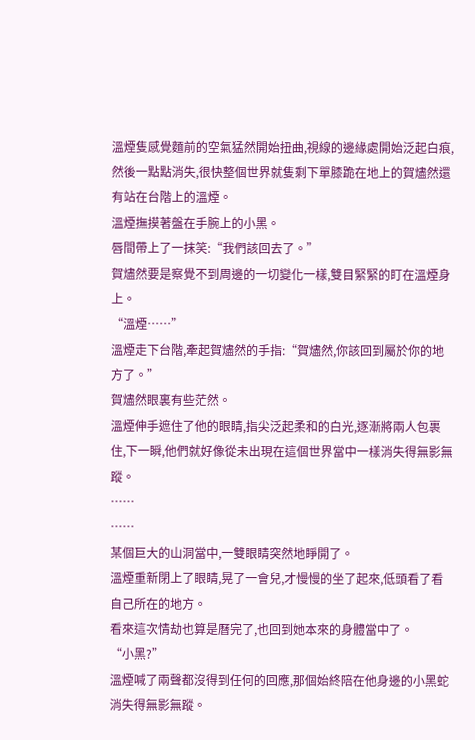溫煙隻感覺麵前的空氣猛然開始扭曲,視線的邊緣處開始泛起白痕,然後一點點消失,很快整個世界就隻剩下單膝跪在地上的賀燼然還有站在台階上的溫煙。
溫煙撫摸著盤在手腕上的小黑。
唇間帶上了一抹笑:“我們該回去了。”
賀燼然要是察覺不到周邊的一切變化一樣,雙目緊緊的盯在溫煙身上。
“溫煙……”
溫煙走下台階,牽起賀燼然的手指:“賀燼然,你該回到屬於你的地方了。”
賀燼然眼裏有些茫然。
溫煙伸手遮住了他的眼睛,指尖泛起柔和的白光,逐漸將兩人包裹住,下一瞬,他們就好像從未出現在這個世界當中一樣消失得無影無蹤。
……
……
某個巨大的山洞當中,一雙眼睛突然地睜開了。
溫煙重新閉上了眼睛,晃了一會兒,才慢慢的坐了起來,低頭看了看自己所在的地方。
看來這次情劫也算是曆完了,也回到她本來的身體當中了。
“小黑?”
溫煙喊了兩聲都沒得到任何的回應,那個始終陪在他身邊的小黑蛇消失得無影無蹤。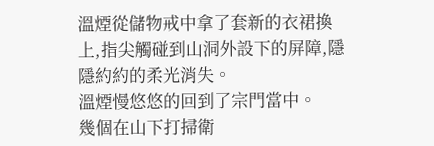溫煙從儲物戒中拿了套新的衣裙換上,指尖觸碰到山洞外設下的屏障,隱隱約約的柔光消失。
溫煙慢悠悠的回到了宗門當中。
幾個在山下打掃衛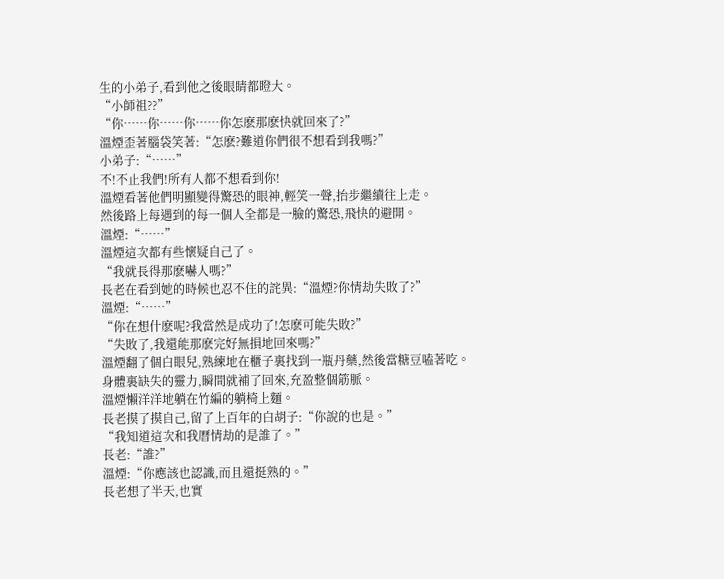生的小弟子,看到他之後眼睛都瞪大。
“小師祖??”
“你……你……你……你怎麽那麽快就回來了?”
溫煙歪著腦袋笑著:“怎麽?難道你們很不想看到我嗎?”
小弟子:“……”
不!不止我們!所有人都不想看到你!
溫煙看著他們明顯變得驚恐的眼神,輕笑一聲,抬步繼續往上走。
然後路上每遇到的每一個人全都是一臉的驚恐,飛快的避開。
溫煙:“……”
溫煙這次都有些懷疑自己了。
“我就長得那麽嚇人嗎?”
長老在看到她的時候也忍不住的詫異:“溫煙?你情劫失敗了?”
溫煙:“……”
“你在想什麽呢?我當然是成功了!怎麽可能失敗?”
“失敗了,我還能那麽完好無損地回來嗎?”
溫煙翻了個白眼兒,熟練地在櫃子裏找到一瓶丹藥,然後當糖豆嗑著吃。
身體裏缺失的靈力,瞬間就補了回來,充盈整個筋脈。
溫煙懶洋洋地躺在竹編的躺椅上麵。
長老摸了摸自己,留了上百年的白胡子:“你說的也是。”
“我知道這次和我曆情劫的是誰了。”
長老:“誰?”
溫煙:“你應該也認識,而且還挺熟的。”
長老想了半天,也實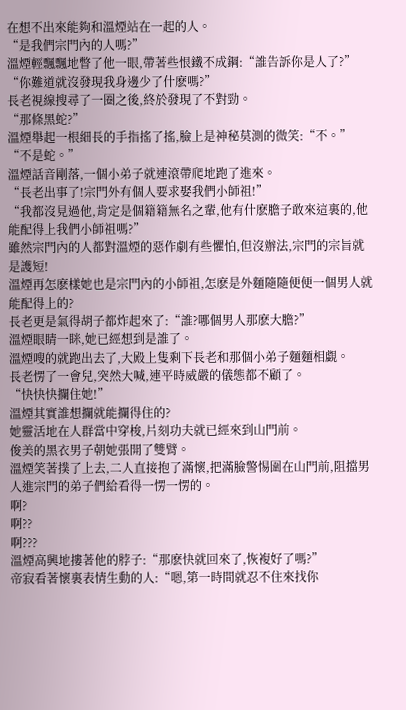在想不出來能夠和溫煙站在一起的人。
“是我們宗門內的人嗎?”
溫煙輕飄飄地瞥了他一眼,帶著些恨鐵不成鋼:“誰告訴你是人了?”
“你難道就沒發現我身邊少了什麽嗎?”
長老視線搜尋了一圈之後,終於發現了不對勁。
“那條黑蛇?”
溫煙舉起一根細長的手指搖了搖,臉上是神秘莫測的微笑:“不。”
“不是蛇。”
溫煙話音剛落,一個小弟子就連滾帶爬地跑了進來。
“長老出事了!宗門外有個人要求娶我們小師祖!”
“我都沒見過他,肯定是個籍籍無名之輩,他有什麽膽子敢來這裏的,他能配得上我們小師祖嗎?”
雖然宗門內的人都對溫煙的惡作劇有些懼怕,但沒辦法,宗門的宗旨就是護短!
溫煙再怎麽樣她也是宗門內的小師祖,怎麽是外麵隨隨便便一個男人就能配得上的?
長老更是氣得胡子都炸起來了:“誰?哪個男人那麽大膽?”
溫煙眼睛一眯,她已經想到是誰了。
溫煙嗖的就跑出去了,大殿上隻剩下長老和那個小弟子麵麵相覷。
長老愣了一會兒,突然大喊,連平時威嚴的儀態都不顧了。
“快快快攔住她!”
溫煙其實誰想攔就能攔得住的?
她靈活地在人群當中穿梭,片刻功夫就已經來到山門前。
俊美的黑衣男子朝她張開了雙臂。
溫煙笑著撲了上去,二人直接抱了滿懷,把滿臉警惕圍在山門前,阻擋男人進宗門的弟子們給看得一愣一愣的。
啊?
啊??
啊???
溫煙高興地摟著他的脖子:“那麽快就回來了,恢複好了嗎?”
帝寂看著懷裏表情生動的人:“嗯,第一時間就忍不住來找你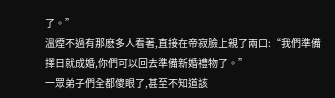了。”
溫煙不過有那麽多人看著,直接在帝寂臉上親了兩口:“我們準備擇日就成婚,你們可以回去準備新婚禮物了。”
一眾弟子們全都傻眼了,甚至不知道該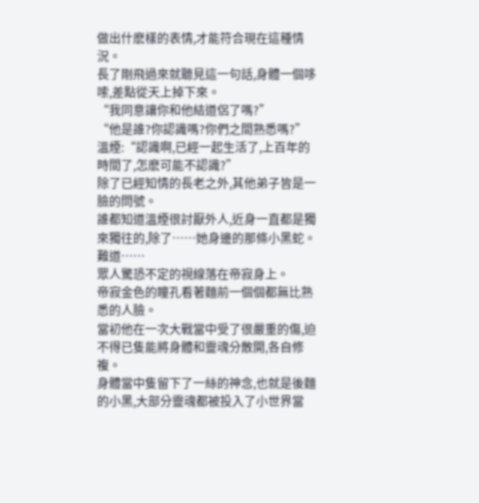做出什麽樣的表情,才能符合現在這種情況。
長了剛飛過來就聽見這一句話,身體一個哆嗦,差點從天上掉下來。
“我同意讓你和他結道侶了嗎?”
“他是誰?你認識嗎?你們之間熟悉嗎?”
溫煙:“認識啊,已經一起生活了,上百年的時間了,怎麽可能不認識?”
除了已經知情的長老之外,其他弟子皆是一臉的問號。
誰都知道溫煙很討厭外人,近身一直都是獨來獨往的,除了……她身邊的那條小黑蛇。
難道……
眾人驚恐不定的視線落在帝寂身上。
帝寂金色的瞳孔看著麵前一個個都無比熟悉的人臉。
當初他在一次大戰當中受了很嚴重的傷,迫不得已隻能將身體和靈魂分散開,各自修複。
身體當中隻留下了一絲的神念,也就是後麵的小黑,大部分靈魂都被投入了小世界當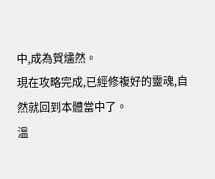中,成為賀燼然。
現在攻略完成,已經修複好的靈魂,自然就回到本體當中了。
溫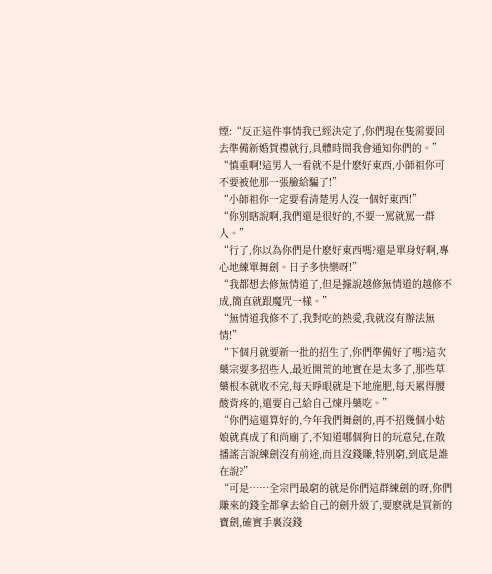煙:“反正這件事情我已經決定了,你們現在隻需要回去準備新婚賀禮就行,具體時間我會通知你們的。”
“慎重啊!這男人一看就不是什麽好東西,小師祖你可不要被他那一張臉給騙了!”
“小師祖你一定要看清楚男人沒一個好東西!”
“你別瞎說啊,我們還是很好的,不要一罵就罵一群人。”
“行了,你以為你們是什麽好東西嗎?還是單身好啊,專心地練單舞劍。日子多快樂呀!”
“我都想去修無情道了,但是據說越修無情道的越修不成,簡直就跟魔咒一樣。”
“無情道我修不了,我對吃的熱愛,我就沒有辦法無情!”
“下個月就要新一批的招生了,你們準備好了嗎?這次藥宗要多招些人,最近開荒的地實在是太多了,那些草藥根本就收不完,每天睜眼就是下地施肥,每天累得腰酸背疼的,還要自己給自己煉丹藥吃。”
“你們這還算好的,今年我們舞劍的,再不招幾個小姑娘就真成了和尚廟了,不知道哪個狗日的玩意兒,在散播謠言說練劍沒有前途,而且沒錢賺,特別窮,到底是誰在說?”
“可是……全宗門最窮的就是你們這群練劍的呀,你們賺來的錢全都拿去給自己的劍升級了,要麽就是買新的寶劍,確實手裏沒錢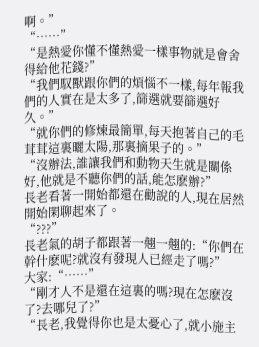啊。”
“……”
“是熱愛你懂不懂熱愛一樣事物就是會舍得給他花錢?”
“我們馭獸跟你們的煩惱不一樣,每年報我們的人實在是太多了,篩選就要篩選好久。”
“就你們的修煉最簡單,每天抱著自己的毛茸茸這裏曬太陽,那裏摘果子的。”
“沒辦法,誰讓我們和動物天生就是關係好,他就是不聽你們的話,能怎麽辦?”
長老看著一開始都還在勸說的人,現在居然開始閑聊起來了。
“???”
長老氣的胡子都跟著一翹一翹的:“你們在幹什麽呢?就沒有發現人已經走了嗎?”
大家:“……”
“剛才人不是還在這裏的嗎?現在怎麽沒了?去哪兒了?”
“長老,我覺得你也是太憂心了,就小施主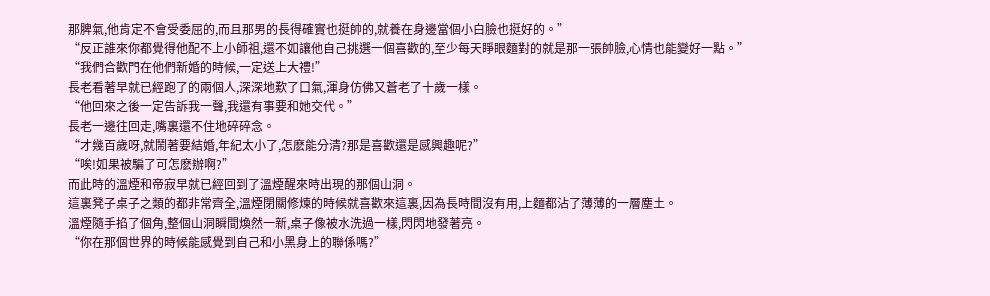那脾氣,他肯定不會受委屈的,而且那男的長得確實也挺帥的,就養在身邊當個小白臉也挺好的。”
“反正誰來你都覺得他配不上小師祖,還不如讓他自己挑選一個喜歡的,至少每天睜眼麵對的就是那一張帥臉,心情也能變好一點。”
“我們合歡門在他們新婚的時候,一定送上大禮!”
長老看著早就已經跑了的兩個人,深深地歎了口氣,渾身仿佛又蒼老了十歲一樣。
“他回來之後一定告訴我一聲,我還有事要和她交代。”
長老一邊往回走,嘴裏還不住地碎碎念。
“才幾百歲呀,就鬧著要結婚,年紀太小了,怎麽能分清?那是喜歡還是感興趣呢?”
“唉!如果被騙了可怎麽辦啊?”
而此時的溫煙和帝寂早就已經回到了溫煙醒來時出現的那個山洞。
這裏凳子桌子之類的都非常齊全,溫煙閉關修煉的時候就喜歡來這裏,因為長時間沒有用,上麵都沾了薄薄的一層塵土。
溫煙隨手掐了個角,整個山洞瞬間煥然一新,桌子像被水洗過一樣,閃閃地發著亮。
“你在那個世界的時候能感覺到自己和小黑身上的聯係嗎?”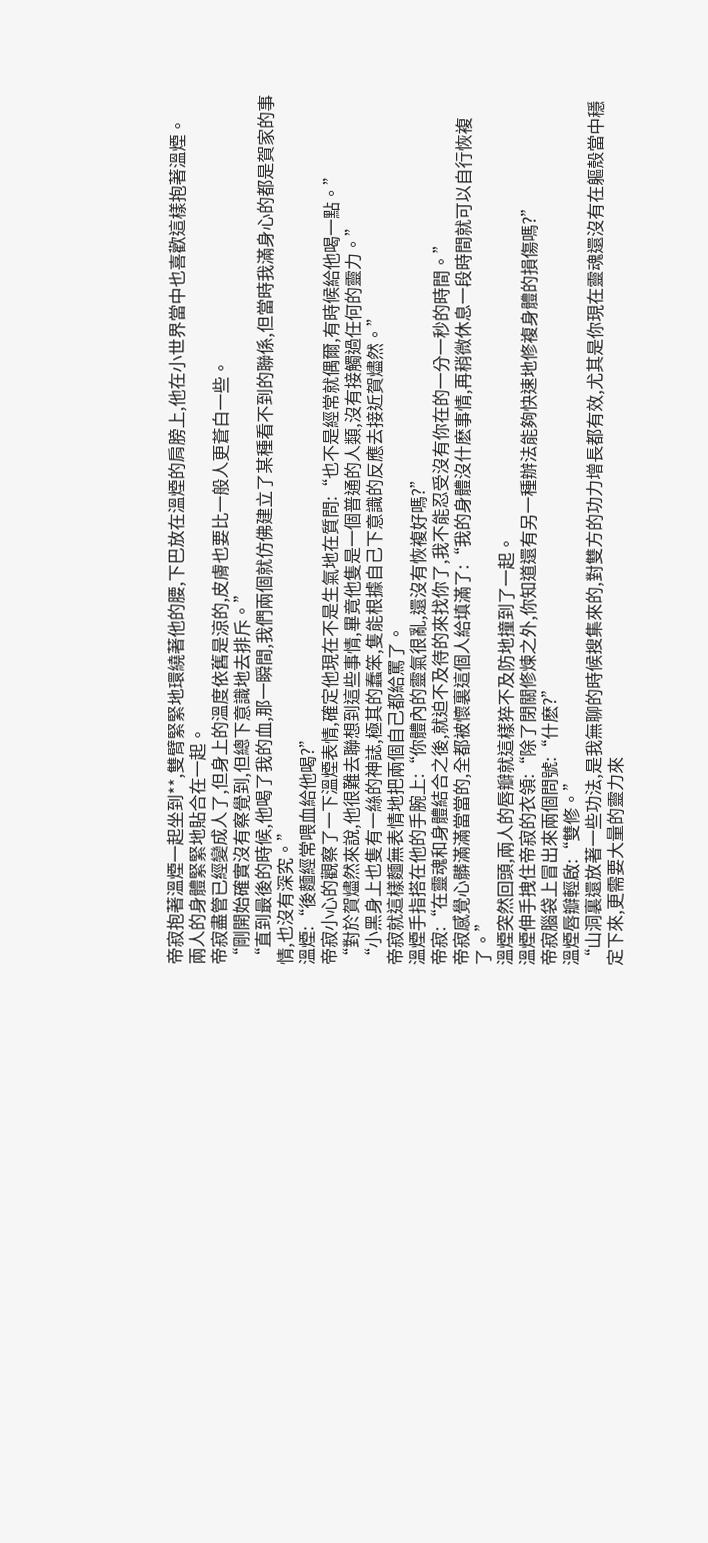帝寂抱著溫煙一起坐到**,雙臂緊緊地環繞著他的腰,下巴放在溫煙的肩膀上,他在小世界當中也喜歡這樣抱著溫煙。
兩人的身體緊緊地貼合在一起。
帝寂盡管已經變成人了,但身上的溫度依舊是涼的,皮膚也要比一般人更蒼白一些。
“剛開始確實沒有察覺到,但總下意識地去排斥。”
“直到最後的時候,他喝了我的血,那一瞬間,我們兩個就仿佛建立了某種看不到的聯係,但當時我滿身心的都是賀家的事情,也沒有深究。”
溫煙:“後麵經常喂血給他喝?”
帝寂小心的觀察了一下溫煙表情,確定他現在不是生氣地在質問:“也不是經常就偶爾,有時候給他喝一點。”
“對於賀燼然來說,他很難去聯想到這些事情,畢竟他隻是一個普通的人類,沒有接觸過任何的靈力。”
“小黑身上也隻有一絲的神誌,極其的蠢笨,隻能根據自己下意識的反應去接近賀燼然。”
帝寂就這樣麵無表情地把兩個自己都給罵了。
溫煙手指搭在他的手腕上:“你體內的靈氣很亂,還沒有恢複好嗎?”
帝寂:“在靈魂和身體結合之後,就迫不及待的來找你了,我不能忍受沒有你在的一分一秒的時間。”
帝寂感覺心髒滿滿當當的,全都被懷裏這個人給填滿了:“我的身體沒什麽事情,再稍微休息一段時間就可以自行恢複了。”
溫煙突然回頭,兩人的唇瓣就這樣猝不及防地撞到了一起。
溫煙伸手拽住帝寂的衣領:“除了閉關修煉之外,你知道還有另一種辦法能夠快速地修複身體的損傷嗎?”
帝寂腦袋上冒出來兩個問號:“什麽?”
溫煙唇瓣輕啟:“雙修。”
“山洞裏還放著一些功法,是我無聊的時候搜集來的,對雙方的功力增長都有效,尤其是你現在靈魂還沒有在軀殼當中穩定下來,更需要大量的靈力來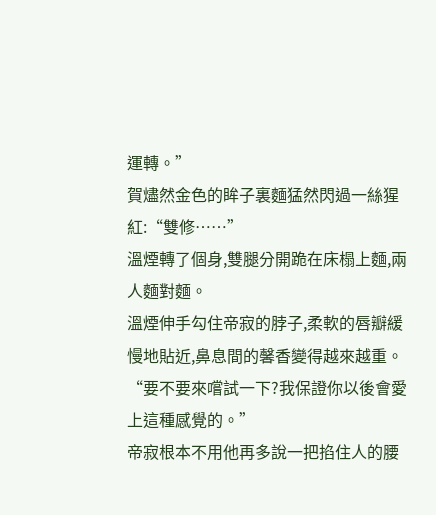運轉。”
賀燼然金色的眸子裏麵猛然閃過一絲猩紅:“雙修……”
溫煙轉了個身,雙腿分開跪在床榻上麵,兩人麵對麵。
溫煙伸手勾住帝寂的脖子,柔軟的唇瓣緩慢地貼近,鼻息間的馨香變得越來越重。
“要不要來嚐試一下?我保證你以後會愛上這種感覺的。”
帝寂根本不用他再多說一把掐住人的腰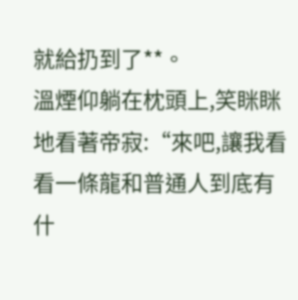就給扔到了**。
溫煙仰躺在枕頭上,笑眯眯地看著帝寂:“來吧,讓我看看一條龍和普通人到底有什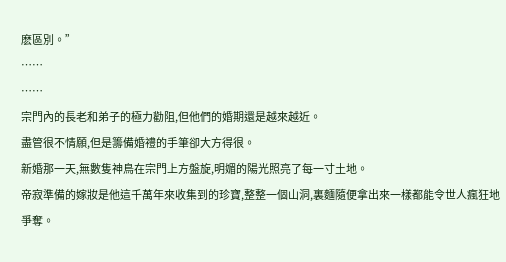麽區別。”
……
……
宗門內的長老和弟子的極力勸阻,但他們的婚期還是越來越近。
盡管很不情願,但是籌備婚禮的手筆卻大方得很。
新婚那一天,無數隻神鳥在宗門上方盤旋,明媚的陽光照亮了每一寸土地。
帝寂準備的嫁妝是他這千萬年來收集到的珍寶,整整一個山洞,裏麵隨便拿出來一樣都能令世人瘋狂地爭奪。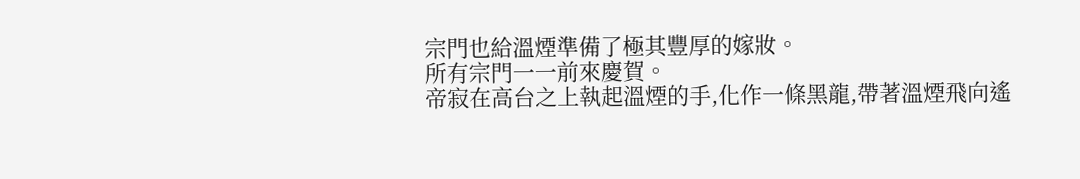宗門也給溫煙準備了極其豐厚的嫁妝。
所有宗門一一前來慶賀。
帝寂在高台之上執起溫煙的手,化作一條黑龍,帶著溫煙飛向遙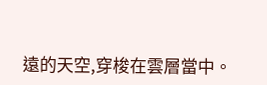遠的天空,穿梭在雲層當中。